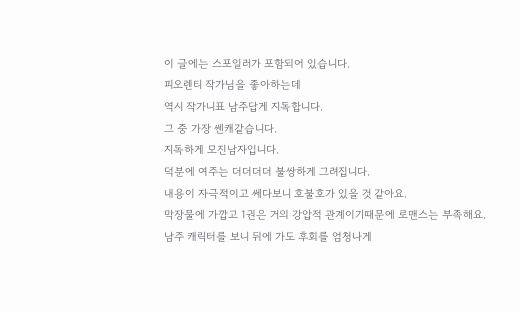이 글에는 스포일러가 포함되어 있습니다.
피오렌티 작가님을 좋아하는데
역시 작가니표 남주답게 지독합니다.
그 중 가장 쎈캐같습니다.
지독하게 모진남자입니다.
덕분에 여주는 더더더더 불쌍하게 그려집니다.
내용이 자극적이고 쎄다보니 호불호가 있을 것 같아요.
막장물에 가깝고 1권은 거의 강압적 관계이기때문에 로맨스는 부족해요.
남주 캐릭터를 보니 뒤에 가도 후회를 엄청나게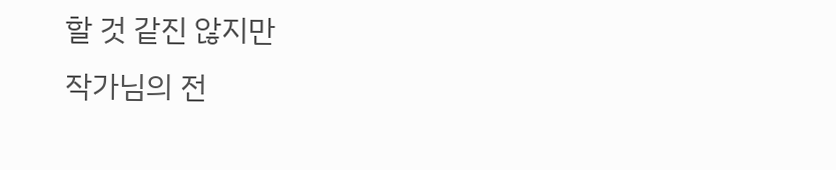할 것 같진 않지만
작가님의 전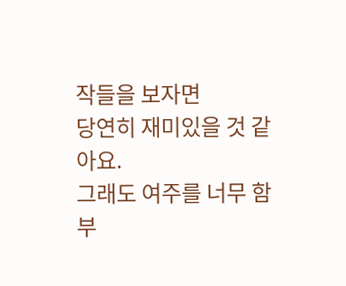작들을 보자면
당연히 재미있을 것 같아요.
그래도 여주를 너무 함부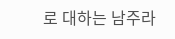로 대하는 남주라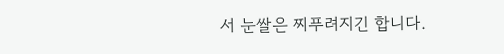서 눈쌀은 찌푸려지긴 합니다.